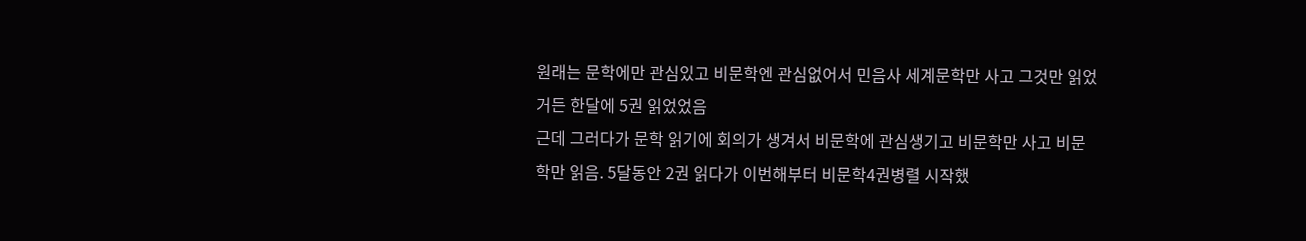원래는 문학에만 관심있고 비문학엔 관심없어서 민음사 세계문학만 사고 그것만 읽었거든 한달에 5권 읽었었음
근데 그러다가 문학 읽기에 회의가 생겨서 비문학에 관심생기고 비문학만 사고 비문학만 읽음. 5달동안 2권 읽다가 이번해부터 비문학4권병렬 시작했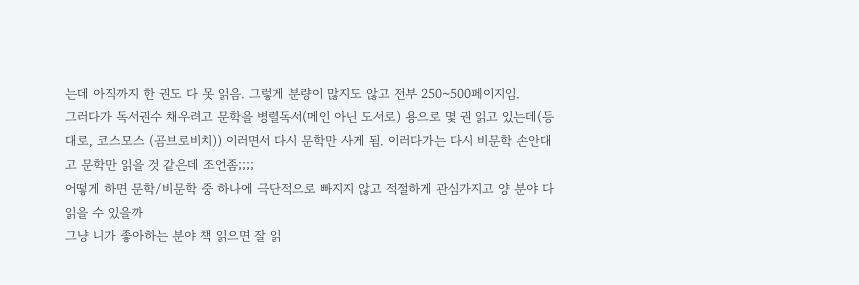는데 아직까지 한 권도 다 못 읽음. 그렇게 분량이 많지도 않고 전부 250~500페이지임.
그러다가 독서권수 채우려고 문학을 병렬독서(메인 아닌 도서로) 용으로 몇 권 읽고 있는데(등대로, 코스모스 (곰브로비치)) 이러면서 다시 문학만 사게 됨. 이러다가는 다시 비문학 손안대고 문학만 읽을 것 같은데 조언좀;;;;
어떻게 하면 문학/비문학 중 하나에 극단적으로 빠지지 않고 적절하게 관심가지고 양 분야 다 읽을 수 있을까
그냥 니가 좋아하는 분야 책 읽으면 잘 읽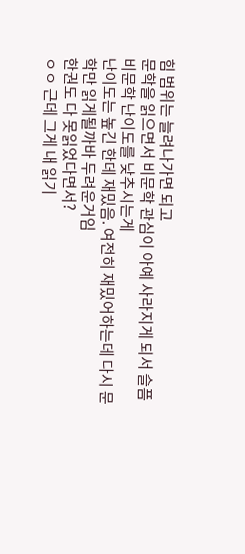힘 범위는 늘려나가면 되고
문학을 읽으면서 비문학 관심이 아예 사라지게 되서 슬픔
비문학 난이도를 낮추시는게
난이도는 높긴 한데 재밌음. 여전히 재밌어하는데 다시 문학만 읽게될까바 두려운거임
한권도 다 못읽었다면서?
ㅇㅇ 근데 그게 내 읽기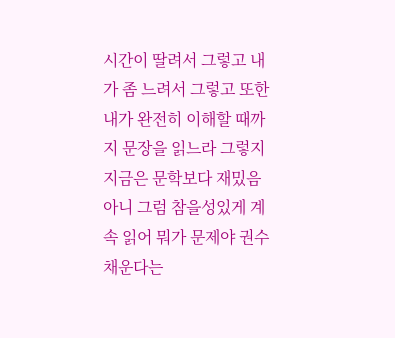시간이 딸려서 그렇고 내가 좀 느려서 그렇고 또한 내가 완전히 이해할 때까지 문장을 읽느라 그렇지 지금은 문학보다 재밌음
아니 그럼 참을성있게 계속 읽어 뭐가 문제야 권수채운다는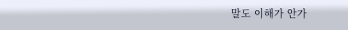말도 이해가 안가